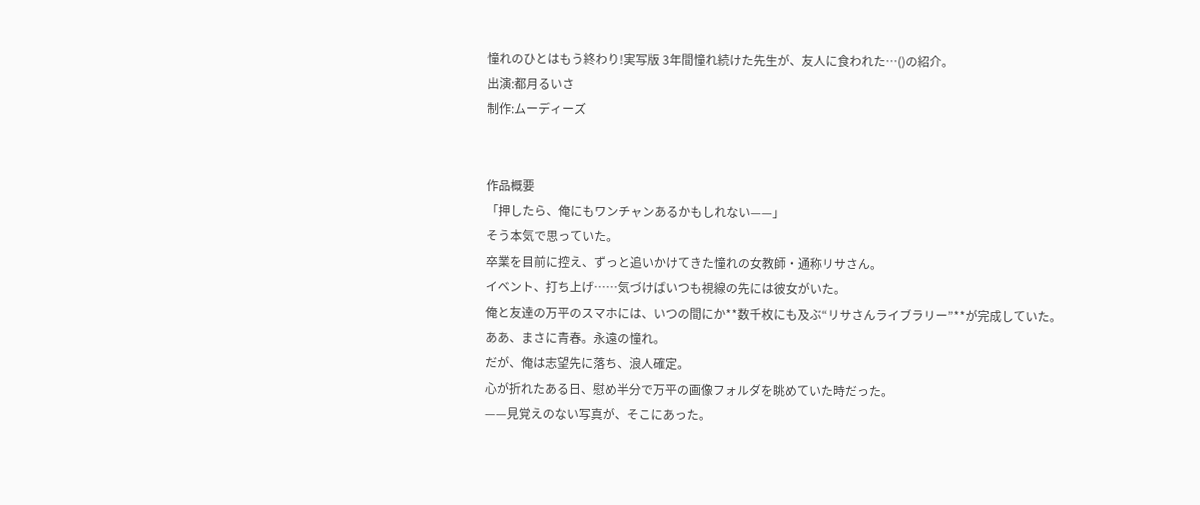憧れのひとはもう終わり!実写版 3年間憧れ続けた先生が、友人に食われた…()の紹介。
出演:都月るいさ
制作:ムーディーズ


作品概要
「押したら、俺にもワンチャンあるかもしれない——」
そう本気で思っていた。
卒業を目前に控え、ずっと追いかけてきた憧れの女教師・通称リサさん。
イベント、打ち上げ……気づけばいつも視線の先には彼女がいた。
俺と友達の万平のスマホには、いつの間にか**数千枚にも及ぶ“リサさんライブラリー”**が完成していた。
ああ、まさに青春。永遠の憧れ。
だが、俺は志望先に落ち、浪人確定。
心が折れたある日、慰め半分で万平の画像フォルダを眺めていた時だった。
——見覚えのない写真が、そこにあった。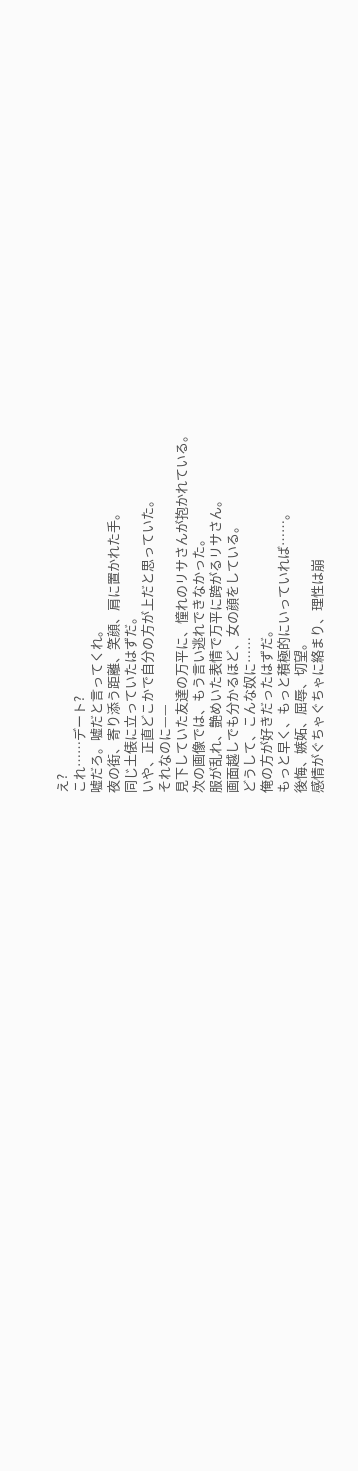え?
これ……デート?
嘘だろ。嘘だと言ってくれ。
夜の街、寄り添う距離、笑顔、肩に置かれた手。
同じ土俵に立っていたはずだ。
いや、正直どこかで自分の方が上だと思っていた。
それなのに——
見下していた友達の万平に、憧れのリサさんが抱かれている。
次の画像では、もう言い逃れできなかった。
服が乱れ、艶めいた表情で万平に跨がるリサさん。
画面越しでも分かるほど、女の顔をしている。
どうして、こんな奴に……
俺の方が好きだったはずだ。
もっと早く、もっと積極的にいっていれば……。
後悔、嫉妬、屈辱、切望。
感情がぐちゃぐちゃに絡まり、理性は崩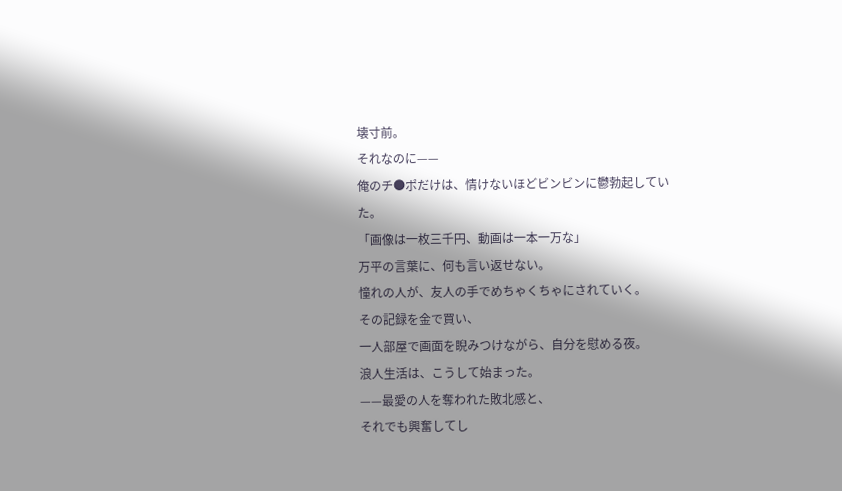壊寸前。
それなのに——
俺のチ●ポだけは、情けないほどビンビンに鬱勃起していた。
「画像は一枚三千円、動画は一本一万な」
万平の言葉に、何も言い返せない。
憧れの人が、友人の手でめちゃくちゃにされていく。
その記録を金で買い、
一人部屋で画面を睨みつけながら、自分を慰める夜。
浪人生活は、こうして始まった。
——最愛の人を奪われた敗北感と、
それでも興奮してし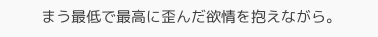まう最低で最高に歪んだ欲情を抱えながら。